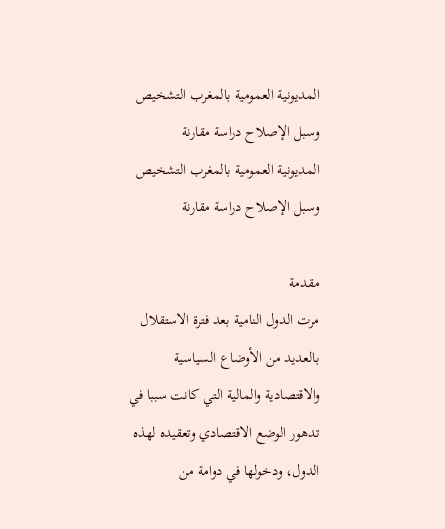المديونية العمومية بالمغرب التشخيص وسبل الإصلاح دراسة مقارنة
المديونية العمومية بالمغرب التشخيص وسبل الإصلاح دراسة مقارنة

مقدمة
مرت الدول النامية بعد فترة الاستقلال بالعديد من الأوضاع السياسية والاقتصادية والمالية التي كانت سببا في تدهور الوضع الاقتصادي وتعقيده لهذه الدول، ودخولها في دوامة من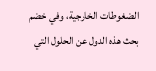الضغوطات الخارجية، وفي خضم بحث هذه الدول عن الحلول التي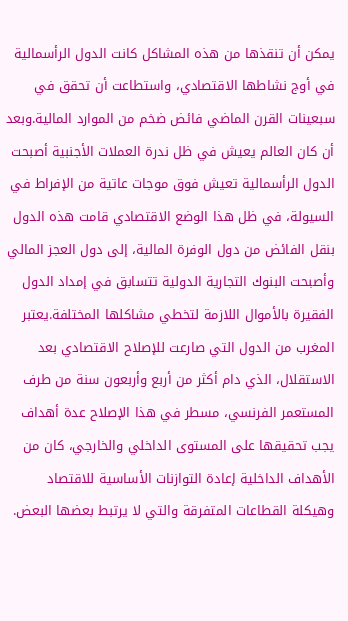يمكن أن تنقذها من هذه المشاكل كانت الدول الرأسمالية في أوج نشاطها الاقتصادي، واستطاعت أن تحقق في سبعينات القرن الماضي فائض ضخم من الموارد المالية.وبعد أن كان العالم يعيش في ظل ندرة العملات الأجنبية أصبحت الدول الرأسمالية تعيش فوق موجات عاتية من الإفراط في السيولة، في ظل هذا الوضع الاقتصادي قامت هذه الدول بنقل الفائض من دول الوفرة المالية، إلى دول العجز المالي وأصبحت البنوك التجارية الدولية تتسابق في إمداد الدول الفقيرة بالأموال اللازمة لتخطي مشاكلها المختلفة.يعتبر المغرب من الدول التي صارعت للإصلاح الاقتصادي بعد الاستقلال، الذي دام أكثر من أربع وأربعون سنة من طرف المستعمر الفرنسي، مسطر في هذا الإصلاح عدة أهداف يجب تحقيقها على المستوى الداخلي والخارجي، كان من الأهداف الداخلية إعادة التوازنات الأساسية للاقتصاد وهيكلة القطاعات المتفرقة والتي لا يرتبط بعضها البعض.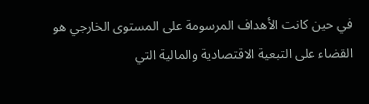في حين كانت الأهداف المرسومة على المستوى الخارجي هو القضاء على التبعية الاقتصادية والمالية التي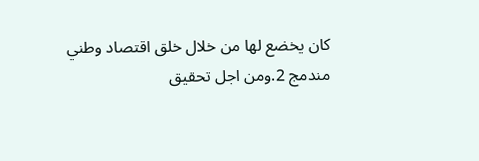كان يخضع لها من خلال خلق اقتصاد وطني مندمج 2.ومن اجل تحقيق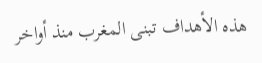هذه الأهداف تبنى المغرب منذ أواخر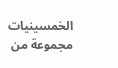الخمسينيات مجموعة من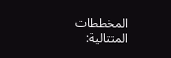المخططات المتتالية: